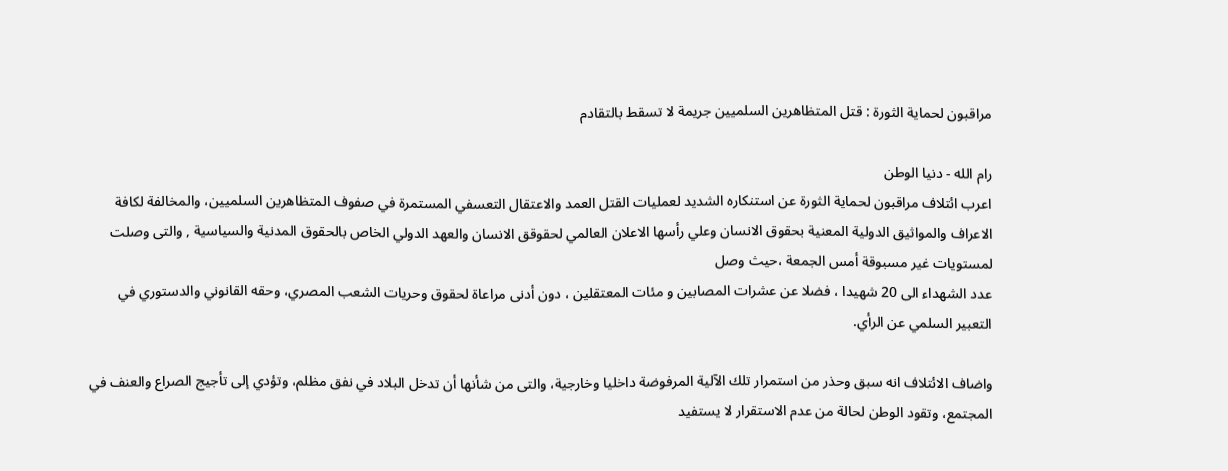مراقبون لحماية الثورة : قتل المتظاهرين السلميين جريمة لا تسقط بالتقادم

رام الله - دنيا الوطن
اعرب ائتلاف مراقبون لحماية الثورة عن استنكاره الشديد لعمليات القتل العمد والاعتقال التعسفي المستمرة في صفوف المتظاهرين السلميين، والمخالفة لكافة الاعراف والمواثيق الدولية المعنية بحقوق الانسان وعلي رأسها الاعلان العالمي لحقوقق الانسان والعهد الدولي الخاص بالحقوق المدنية والسياسية , والتى وصلت لمستويات غير مسبوقة أمس الجمعة ،حيث وصل
عدد الشهداء الى 20 شهيدا ، فضلا عن عشرات المصابين و مئات المعتقلين ، دون أدنى مراعاة لحقوق وحريات الشعب المصري، وحقه القانوني والدستوري في التعبير السلمي عن الرأي.

واضاف الائتلاف انه سبق وحذر من استمرار تلك الآلية المرفوضة داخليا وخارجية، والتى من شأنها أن تدخل البلاد في نفق مظلم، وتؤدي إلى تأجيج الصراع والعنف في المجتمع، وتقود الوطن لحالة من عدم الاستقرار لا يستفيد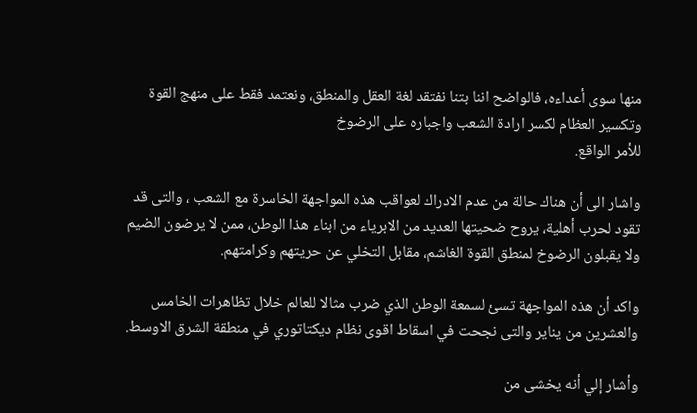منها سوى أعداءه، فالواضح اننا بتنا نفتقد لغة العقل والمنطق، ونعتمد فقط على منهج القوة وتكسير العظام لكسر ارادة الشعب واجباره على الرضوخ
للأمر الواقع.

واشار الى أن هناك حالة من عدم الادراك لعواقب هذه المواجهة الخاسرة مع الشعب ، والتى قد تقود لحرب أهلية، يروح ضحيتها العديد من الابرياء من ابناء هذا الوطن، ممن لا يرضون الضيم ولا يقبلون الرضوخ لمنطق القوة الغاشم، مقابل التخلي عن حريتهم وكرامتهم.

واكد أن هذه المواجهة تسئ لسمعة الوطن الذي ضرب مثالا للعالم خلال تظاهرات الخامس والعشرين من يناير والتى نجحت في اسقاط اقوى نظام ديكتاتوري في منطقة الشرق الاوسط.

وأشار إلي أنه يخشى من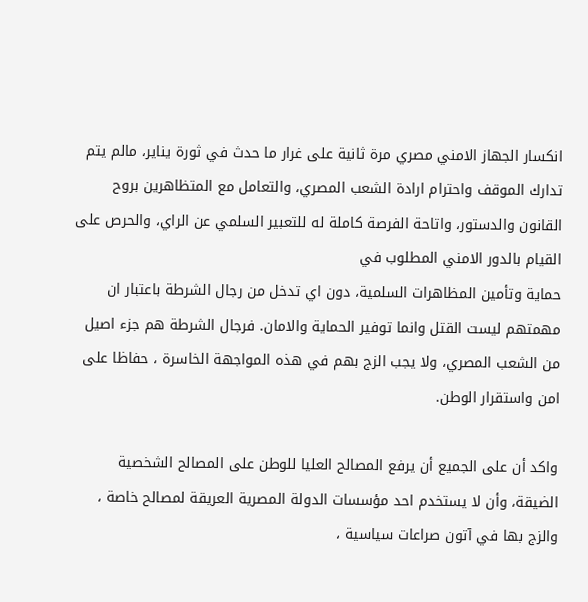انكسار الجهاز الامني مصري مرة ثانية على غرار ما حدث في ثورة يناير، مالم يتم تدارك الموقف واحترام ارادة الشعب المصري، والتعامل مع المتظاهرين بروح القانون والدستور، واتاحة الفرصة كاملة له للتعبير السلمي عن الراي، والحرص على القيام بالدور الامني المطلوب في
حماية وتأمين المظاهرات السلمية، دون اي تدخل من رجال الشرطة باعتبار ان مهمتهم ليست القتل وانما توفير الحماية والامان. فرجال الشرطة هم جزء اصيل من الشعب المصري، ولا يجب الزج بهم في هذه المواجهة الخاسرة ، حفاظا على امن واستقرار الوطن.

واكد أن على الجميع أن يرفع المصالح العليا للوطن على المصالح الشخصية الضيقة، وأن لا يستخدم احد مؤسسات الدولة المصرية العريقة لمصالح خاصة ، والزج بها في آتون صراعات سياسية ،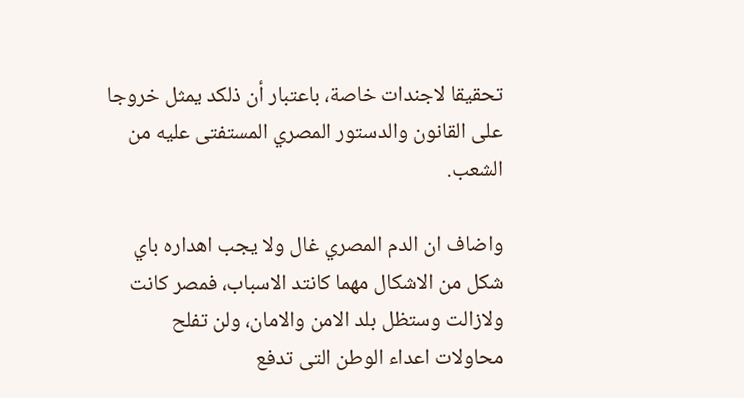تحقيقا لاجندات خاصة، باعتبار أن ذلكد يمثل خروجا على القانون والدستور المصري المستفتى عليه من الشعب.

واضاف ان الدم المصري غال ولا يجب اهداره باي شكل من الاشكال مهما كانتد الاسباب، فمصر كانت ولازالت وستظل بلد الامن والامان، ولن تفلح محاولات اعداء الوطن التى تدفع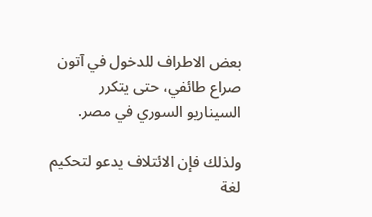بعض الاطراف للدخول في آتون صراع طائفي، حتى يتكرر
السيناريو السوري في مصر.

ولذلك فإن الائتلاف يدعو لتحكيم لغة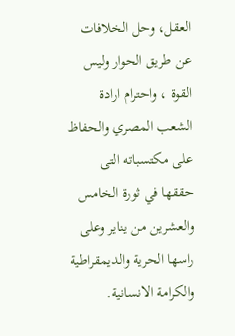العقل، وحل الخلافات عن طريق الحوار وليس القوة ، واحترام ارادة الشعب المصري والحفاظ على مكتسباته التى حققها في ثورة الخامس والعشرين من يناير وعلى راسها الحرية والديمقراطية والكرامة الانسانية.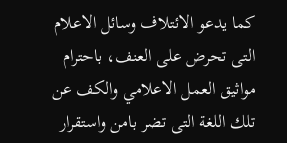كما يدعو الائتلاف وسائل الاعلام التى تحرض على العنف، باحترام مواثيق العمل الاعلامي والكف عن تلك اللغة التى تضر بامن واستقرار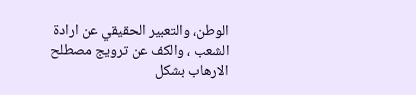الوطن، والتعبير الحقيقي عن ارادة الشعب ، والكف عن ترويج مصطلح الارهاب بشكل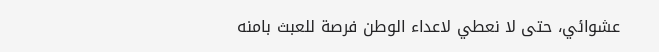عشوائي، حتى لا نعطي لاعداء الوطن فرصة للعبث بامنه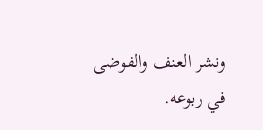ونشر العنف والفوضى
في ربوعه.